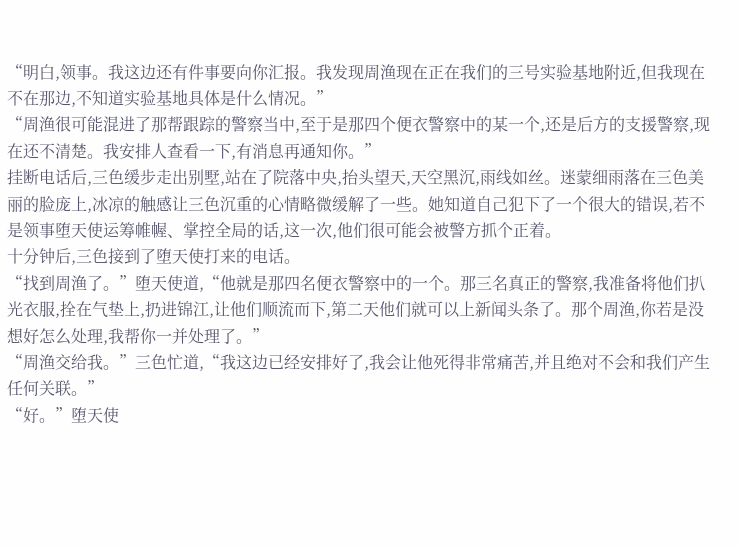“明白,领事。我这边还有件事要向你汇报。我发现周渔现在正在我们的三号实验基地附近,但我现在不在那边,不知道实验基地具体是什么情况。”
“周渔很可能混进了那帮跟踪的警察当中,至于是那四个便衣警察中的某一个,还是后方的支援警察,现在还不清楚。我安排人查看一下,有消息再通知你。”
挂断电话后,三色缓步走出别墅,站在了院落中央,抬头望天,天空黑沉,雨线如丝。迷蒙细雨落在三色美丽的脸庞上,冰凉的触感让三色沉重的心情略微缓解了一些。她知道自己犯下了一个很大的错误,若不是领事堕天使运筹帷幄、掌控全局的话,这一次,他们很可能会被警方抓个正着。
十分钟后,三色接到了堕天使打来的电话。
“找到周渔了。”堕天使道,“他就是那四名便衣警察中的一个。那三名真正的警察,我准备将他们扒光衣服,拴在气垫上,扔进锦江,让他们顺流而下,第二天他们就可以上新闻头条了。那个周渔,你若是没想好怎么处理,我帮你一并处理了。”
“周渔交给我。”三色忙道,“我这边已经安排好了,我会让他死得非常痛苦,并且绝对不会和我们产生任何关联。”
“好。”堕天使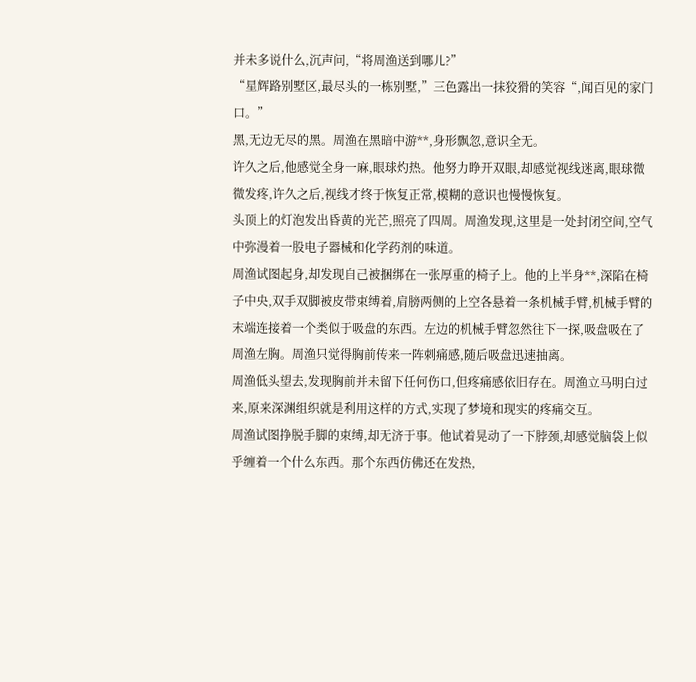并未多说什么,沉声问,“将周渔送到哪儿?”
“星辉路别墅区,最尽头的一栋别墅,”三色露出一抹狡猾的笑容“,闻百见的家门口。”
黑,无边无尽的黑。周渔在黑暗中游**,身形飘忽,意识全无。
许久之后,他感觉全身一麻,眼球灼热。他努力睁开双眼,却感觉视线迷离,眼球微微发疼,许久之后,视线才终于恢复正常,模糊的意识也慢慢恢复。
头顶上的灯泡发出昏黄的光芒,照亮了四周。周渔发现,这里是一处封闭空间,空气中弥漫着一股电子器械和化学药剂的味道。
周渔试图起身,却发现自己被捆绑在一张厚重的椅子上。他的上半身**,深陷在椅子中央,双手双脚被皮带束缚着,肩膀两侧的上空各悬着一条机械手臂,机械手臂的末端连接着一个类似于吸盘的东西。左边的机械手臂忽然往下一探,吸盘吸在了周渔左胸。周渔只觉得胸前传来一阵刺痛感,随后吸盘迅速抽离。
周渔低头望去,发现胸前并未留下任何伤口,但疼痛感依旧存在。周渔立马明白过来,原来深渊组织就是利用这样的方式,实现了梦境和现实的疼痛交互。
周渔试图挣脱手脚的束缚,却无济于事。他试着晃动了一下脖颈,却感觉脑袋上似乎缠着一个什么东西。那个东西仿佛还在发热,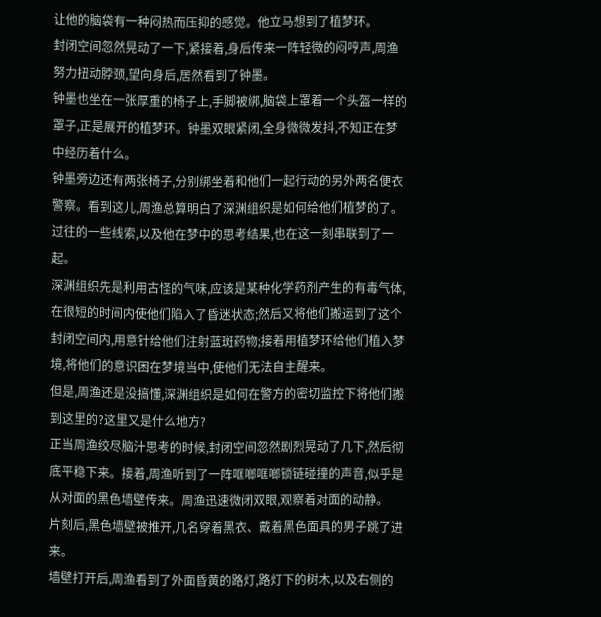让他的脑袋有一种闷热而压抑的感觉。他立马想到了植梦环。
封闭空间忽然晃动了一下,紧接着,身后传来一阵轻微的闷哼声,周渔努力扭动脖颈,望向身后,居然看到了钟墨。
钟墨也坐在一张厚重的椅子上,手脚被绑,脑袋上罩着一个头盔一样的罩子,正是展开的植梦环。钟墨双眼紧闭,全身微微发抖,不知正在梦中经历着什么。
钟墨旁边还有两张椅子,分别绑坐着和他们一起行动的另外两名便衣警察。看到这儿,周渔总算明白了深渊组织是如何给他们植梦的了。过往的一些线索,以及他在梦中的思考结果,也在这一刻串联到了一起。
深渊组织先是利用古怪的气味,应该是某种化学药剂产生的有毒气体,在很短的时间内使他们陷入了昏迷状态;然后又将他们搬运到了这个封闭空间内,用意针给他们注射蓝斑药物;接着用植梦环给他们植入梦境,将他们的意识困在梦境当中,使他们无法自主醒来。
但是,周渔还是没搞懂,深渊组织是如何在警方的密切监控下将他们搬到这里的?这里又是什么地方?
正当周渔绞尽脑汁思考的时候,封闭空间忽然剧烈晃动了几下,然后彻底平稳下来。接着,周渔听到了一阵哐啷哐啷锁链碰撞的声音,似乎是从对面的黑色墙壁传来。周渔迅速微闭双眼,观察着对面的动静。
片刻后,黑色墙壁被推开,几名穿着黑衣、戴着黑色面具的男子跳了进来。
墙壁打开后,周渔看到了外面昏黄的路灯,路灯下的树木,以及右侧的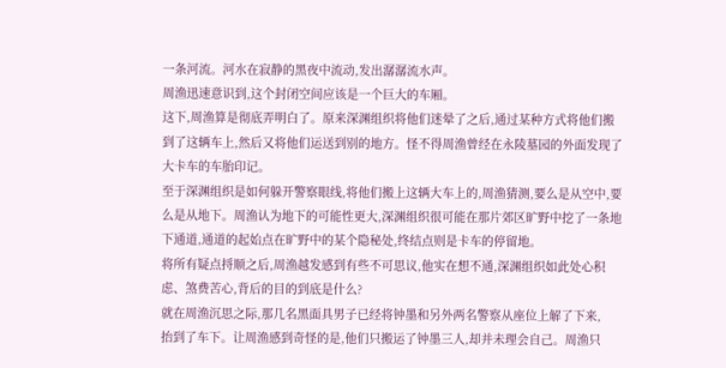一条河流。河水在寂静的黑夜中流动,发出潺潺流水声。
周渔迅速意识到,这个封闭空间应该是一个巨大的车厢。
这下,周渔算是彻底弄明白了。原来深渊组织将他们迷晕了之后,通过某种方式将他们搬到了这辆车上,然后又将他们运送到别的地方。怪不得周渔曾经在永陵墓园的外面发现了大卡车的车胎印记。
至于深渊组织是如何躲开警察眼线,将他们搬上这辆大车上的,周渔猜测,要么是从空中,要么是从地下。周渔认为地下的可能性更大,深渊组织很可能在那片郊区旷野中挖了一条地下通道,通道的起始点在旷野中的某个隐秘处,终结点则是卡车的停留地。
将所有疑点捋顺之后,周渔越发感到有些不可思议,他实在想不通,深渊组织如此处心积虑、煞费苦心,背后的目的到底是什么?
就在周渔沉思之际,那几名黑面具男子已经将钟墨和另外两名警察从座位上解了下来,
抬到了车下。让周渔感到奇怪的是,他们只搬运了钟墨三人,却并未理会自己。周渔只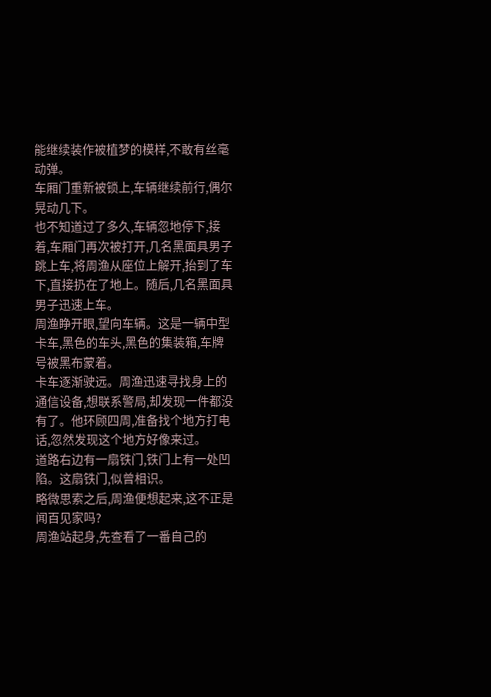能继续装作被植梦的模样,不敢有丝毫动弹。
车厢门重新被锁上,车辆继续前行,偶尔晃动几下。
也不知道过了多久,车辆忽地停下,接着,车厢门再次被打开,几名黑面具男子跳上车,将周渔从座位上解开,抬到了车下,直接扔在了地上。随后,几名黑面具男子迅速上车。
周渔睁开眼,望向车辆。这是一辆中型卡车,黑色的车头,黑色的集装箱,车牌号被黑布蒙着。
卡车逐渐驶远。周渔迅速寻找身上的通信设备,想联系警局,却发现一件都没有了。他环顾四周,准备找个地方打电话,忽然发现这个地方好像来过。
道路右边有一扇铁门,铁门上有一处凹陷。这扇铁门,似曾相识。
略微思索之后,周渔便想起来,这不正是闻百见家吗?
周渔站起身,先查看了一番自己的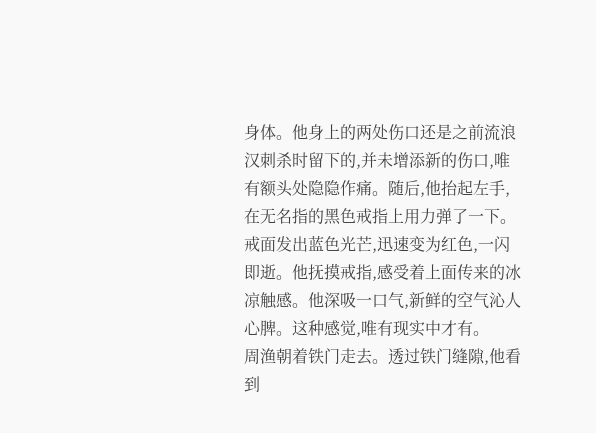身体。他身上的两处伤口还是之前流浪汉刺杀时留下的,并未增添新的伤口,唯有额头处隐隐作痛。随后,他抬起左手,在无名指的黑色戒指上用力弹了一下。戒面发出蓝色光芒,迅速变为红色,一闪即逝。他抚摸戒指,感受着上面传来的冰凉触感。他深吸一口气,新鲜的空气沁人心脾。这种感觉,唯有现实中才有。
周渔朝着铁门走去。透过铁门缝隙,他看到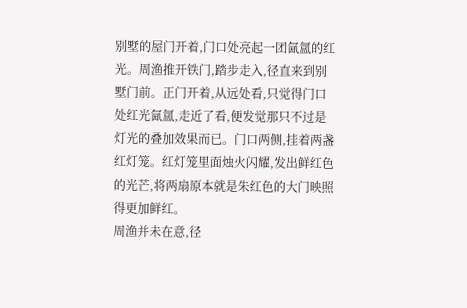别墅的屋门开着,门口处亮起一团氤氲的红光。周渔推开铁门,踏步走入,径直来到别墅门前。正门开着,从远处看,只觉得门口处红光氤氲,走近了看,便发觉那只不过是灯光的叠加效果而已。门口两侧,挂着两盏红灯笼。红灯笼里面烛火闪耀,发出鲜红色的光芒,将两扇原本就是朱红色的大门映照得更加鲜红。
周渔并未在意,径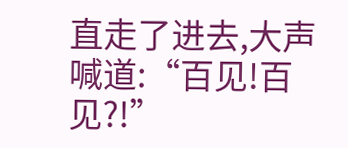直走了进去,大声喊道:“百见!百见?!”